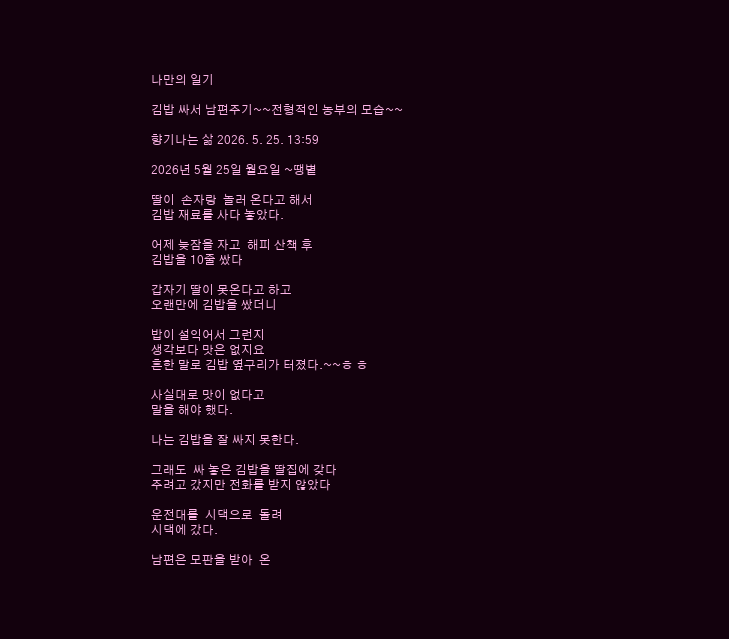나만의 일기

김밥 싸서 남편주기~~전형적인 농부의 모습~~

향기나는 삶 2026. 5. 25. 13:59

2026년 5월 25일 월요일 ~땡볕

딸이  손자랑  놀러 온다고 해서
김밥 재료를 사다 놓았다.

어제 늦잠을 자고  해피 산책 후
김밥을 10줄 쌌다

갑자기 딸이 못온다고 하고
오랜만에 김밥을 쌌더니

밥이 설익어서 그런지
생각보다 맛은 없지요
흔한 말로 김밥 옆구리가 터졌다.~~ㅎ ㅎ

사실대로 맛이 없다고
말을 해야 했다.

나는 김밥을 잘 싸지 못한다.

그래도  싸 놓은 김밥을 딸집에 갖다
주려고 갔지만 전화를 받지 않았다

운전대를  시댁으로  돌려
시댁에 갔다.

남편은 모판을 받아  온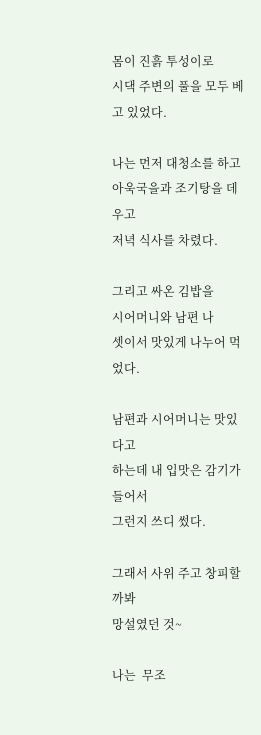몸이 진흙 투성이로
시댁 주변의 풀을 모두 베고 있었다.

나는 먼저 대청소를 하고
아욱국을과 조기탕을 데우고
저녁 식사를 차렸다.

그리고 싸온 김밥을
시어머니와 남편 나
셋이서 맛있게 나누어 먹었다.

남편과 시어머니는 맛있다고
하는데 내 입맛은 감기가 들어서
그런지 쓰디 썼다.

그래서 사위 주고 창피할까봐
망설였던 것~

나는  무조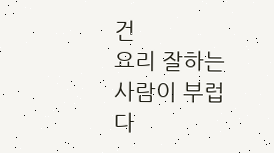건
요리 잘하는 사람이 부럽다